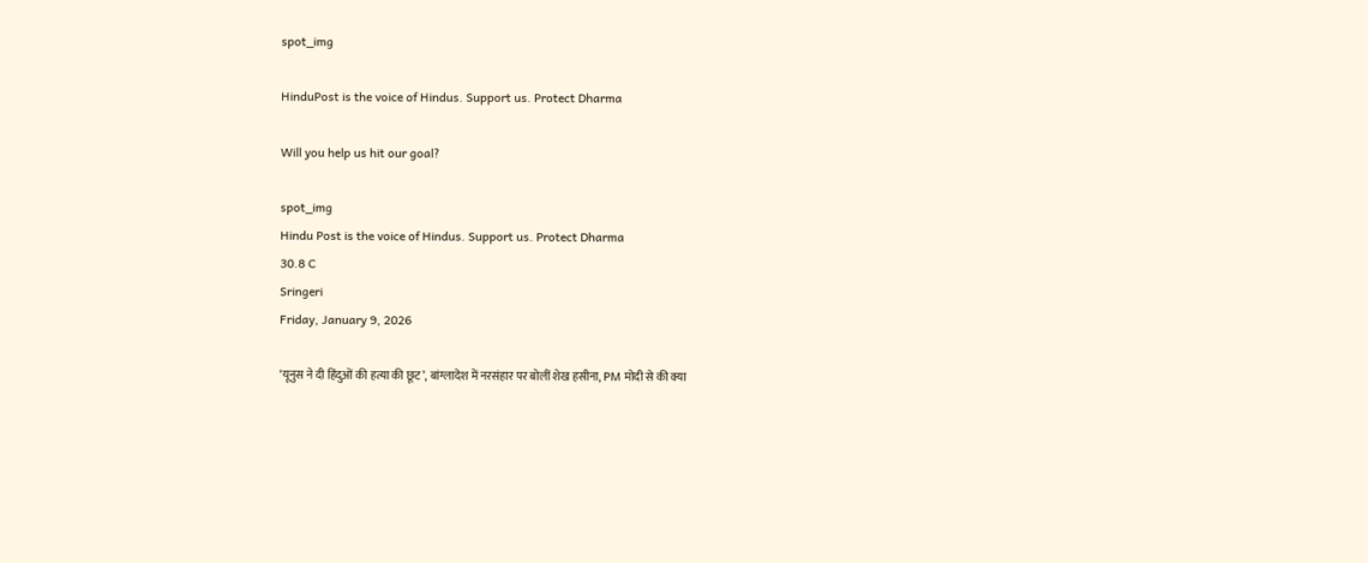spot_img

HinduPost is the voice of Hindus. Support us. Protect Dharma

Will you help us hit our goal?

spot_img
Hindu Post is the voice of Hindus. Support us. Protect Dharma
30.8 C
Sringeri
Friday, January 9, 2026

‘यूनुस ने दी हिंदुओं की हत्या की छूट’, बांग्लादेश में नरसंहार पर बोलीं शेख हसीना, PM मोदी से की क्या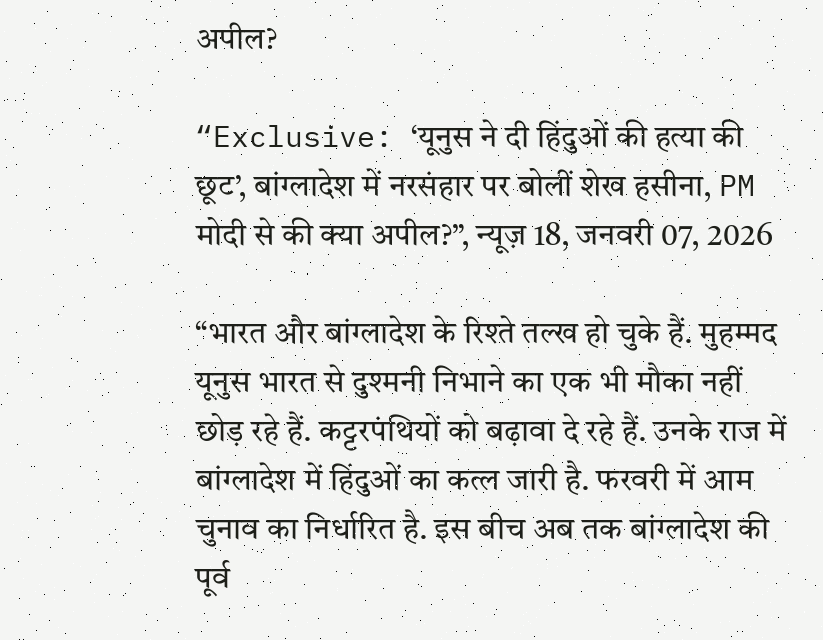अपील?

“Exclusive: ‘यूनुस ने दी हिंदुओं की हत्या की छूट’, बांग्लादेश में नरसंहार पर बोलीं शेख हसीना, PM मोदी से की क्या अपील?”, न्यूज़ 18, जनवरी 07, 2026

“भारत और बांग्लादेश के रिश्ते तल्ख हो चुके हैं. मुहम्मद यूनुस भारत से दुश्मनी निभाने का एक भी मौका नहीं छोड़ रहे हैं. कट्टरपंथियों को बढ़ावा दे रहे हैं. उनके राज में बांग्लादेश में हिंदुओं का कत्ल जारी है. फरवरी में आम चुनाव का निर्धारित है. इस बीच अब तक बांग्लादेश की पूर्व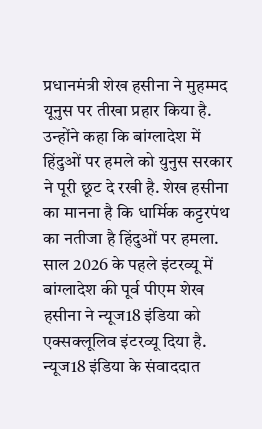प्रधानमंत्री शेख हसीना ने मुहम्मद यूनुस पर तीखा प्रहार किया है. उन्होंने कहा कि बांग्लादेश में हिंदुओं पर हमले को युनुस सरकार ने पूरी छूट दे रखी है. शेख हसीना का मानना है कि धार्मिक कट्टरपंथ का नतीजा है हिंदुओं पर हमला. साल 2026 के पहले इंटरव्यू में बांग्लादेश की पूर्व पीएम शेख हसीना ने न्यूज18 इंडिया को एक्सक्लूलिव इंटरव्यू दिया है. न्यूज18 इंडिया के संवाददात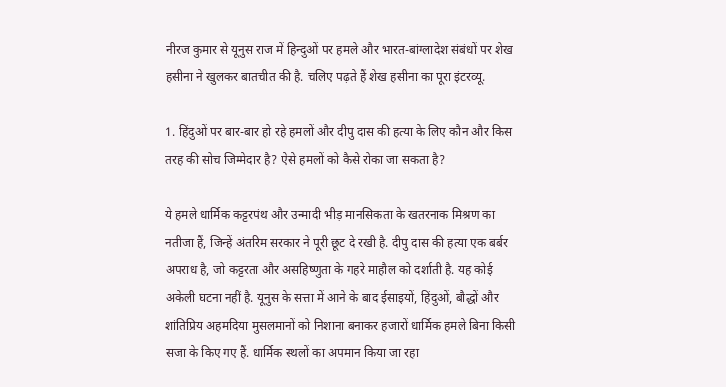नीरज कुमार से यूनुस राज में हिन्दुओं पर हमले और भारत-बांग्लादेश संबंधों पर शेख हसीना ने खुलकर बातचीत की है. चलिए पढ़ते हैं शेख हसीना का पूरा इंटरव्यू.

1. हिंदुओं पर बार-बार हो रहे हमलों और दीपु दास की हत्या के लिए कौन और किस तरह की सोच जिम्मेदार है? ऐसे हमलों को कैसे रोका जा सकता है?

ये हमले धार्मिक कट्टरपंथ और उन्मादी भीड़ मानसिकता के खतरनाक मिश्रण का नतीजा हैं, जिन्हें अंतरिम सरकार ने पूरी छूट दे रखी है. दीपु दास की हत्या एक बर्बर अपराध है, जो कट्टरता और असहिष्णुता के गहरे माहौल को दर्शाती है. यह कोई अकेली घटना नहीं है. यूनुस के सत्ता में आने के बाद ईसाइयों, हिंदुओं, बौद्धों और शांतिप्रिय अहमदिया मुसलमानों को निशाना बनाकर हजारों धार्मिक हमले बिना किसी सजा के किए गए हैं. धार्मिक स्थलों का अपमान किया जा रहा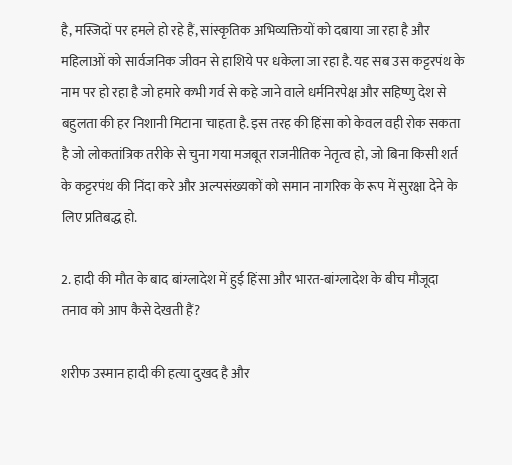है, मस्जिदों पर हमले हो रहे हैं, सांस्कृतिक अभिव्यक्तियों को दबाया जा रहा है और महिलाओं को सार्वजनिक जीवन से हाशिये पर धकेला जा रहा है. यह सब उस कट्टरपंथ के नाम पर हो रहा है जो हमारे कभी गर्व से कहे जाने वाले धर्मनिरपेक्ष और सहिष्णु देश से बहुलता की हर निशानी मिटाना चाहता है. इस तरह की हिंसा को केवल वही रोक सकता है जो लोकतांत्रिक तरीके से चुना गया मजबूत राजनीतिक नेतृत्व हो, जो बिना किसी शर्त के कट्टरपंथ की निंदा करे और अल्पसंख्यकों को समान नागरिक के रूप में सुरक्षा देने के लिए प्रतिबद्ध हो.

2. हादी की मौत के बाद बांग्लादेश में हुई हिंसा और भारत-बांग्लादेश के बीच मौजूदा तनाव को आप कैसे देखती हैं?

शरीफ उस्मान हादी की हत्या दुखद है और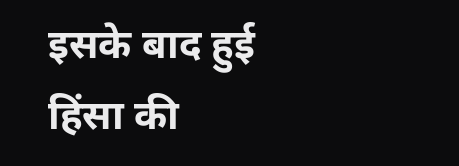इसके बाद हुई हिंसा की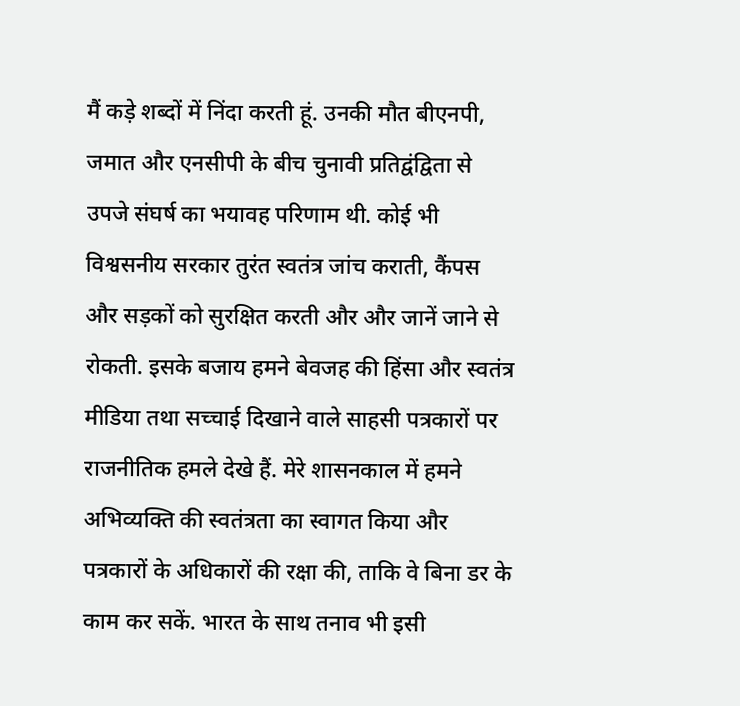मैं कड़े शब्दों में निंदा करती हूं. उनकी मौत बीएनपी, जमात और एनसीपी के बीच चुनावी प्रतिद्वंद्विता से उपजे संघर्ष का भयावह परिणाम थी. कोई भी विश्वसनीय सरकार तुरंत स्वतंत्र जांच कराती, कैंपस और सड़कों को सुरक्षित करती और और जानें जाने से रोकती. इसके बजाय हमने बेवजह की हिंसा और स्वतंत्र मीडिया तथा सच्चाई दिखाने वाले साहसी पत्रकारों पर राजनीतिक हमले देखे हैं. मेरे शासनकाल में हमने अभिव्यक्ति की स्वतंत्रता का स्वागत किया और पत्रकारों के अधिकारों की रक्षा की, ताकि वे बिना डर के काम कर सकें. भारत के साथ तनाव भी इसी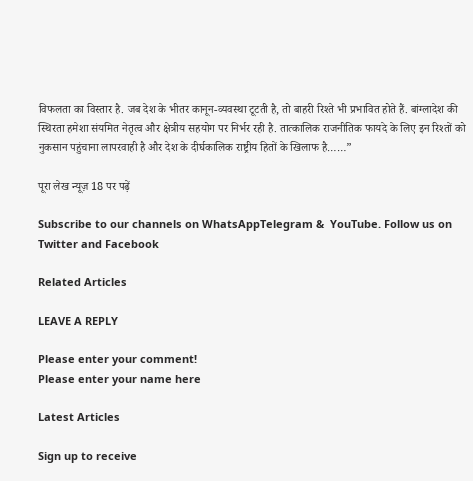विफलता का विस्तार है. जब देश के भीतर कानून-व्यवस्था टूटती है, तो बाहरी रिश्ते भी प्रभावित होते हैं. बांग्लादेश की स्थिरता हमेशा संयमित नेतृत्व और क्षेत्रीय सहयोग पर निर्भर रही है. तात्कालिक राजनीतिक फायदे के लिए इन रिश्तों को नुकसान पहुंचाना लापरवाही है और देश के दीर्घकालिक राष्ट्रीय हितों के खिलाफ है……”

पूरा लेख न्यूज़ 18 पर पढ़ें

Subscribe to our channels on WhatsAppTelegram &  YouTube. Follow us on Twitter and Facebook

Related Articles

LEAVE A REPLY

Please enter your comment!
Please enter your name here

Latest Articles

Sign up to receive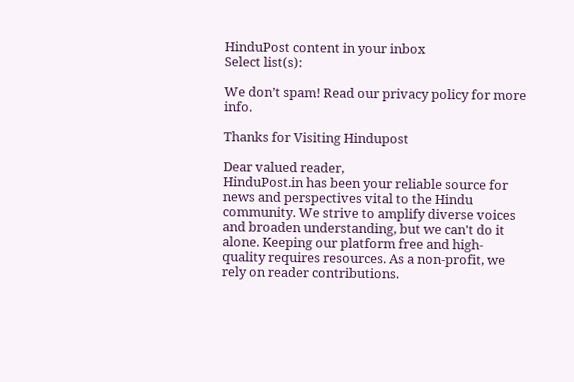HinduPost content in your inbox
Select list(s):

We don’t spam! Read our privacy policy for more info.

Thanks for Visiting Hindupost

Dear valued reader,
HinduPost.in has been your reliable source for news and perspectives vital to the Hindu community. We strive to amplify diverse voices and broaden understanding, but we can't do it alone. Keeping our platform free and high-quality requires resources. As a non-profit, we rely on reader contributions.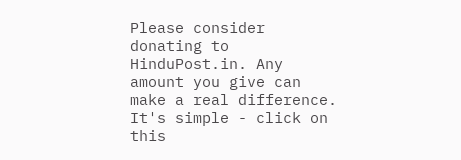Please consider donating to HinduPost.in. Any amount you give can make a real difference. It's simple - click on this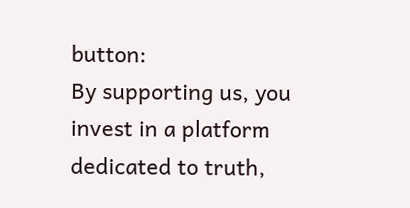button:
By supporting us, you invest in a platform dedicated to truth,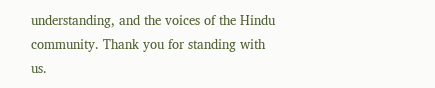understanding, and the voices of the Hindu community. Thank you for standing with us.